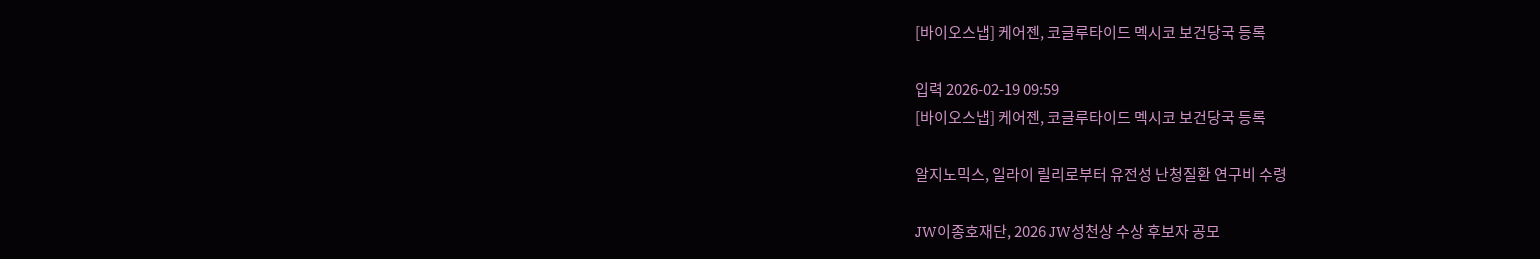[바이오스냅] 케어젠, 코글루타이드 멕시코 보건당국 등록

입력 2026-02-19 09:59
[바이오스냅] 케어젠, 코글루타이드 멕시코 보건당국 등록

알지노믹스, 일라이 릴리로부터 유전성 난청질환 연구비 수령

JW이종호재단, 2026 JW성천상 수상 후보자 공모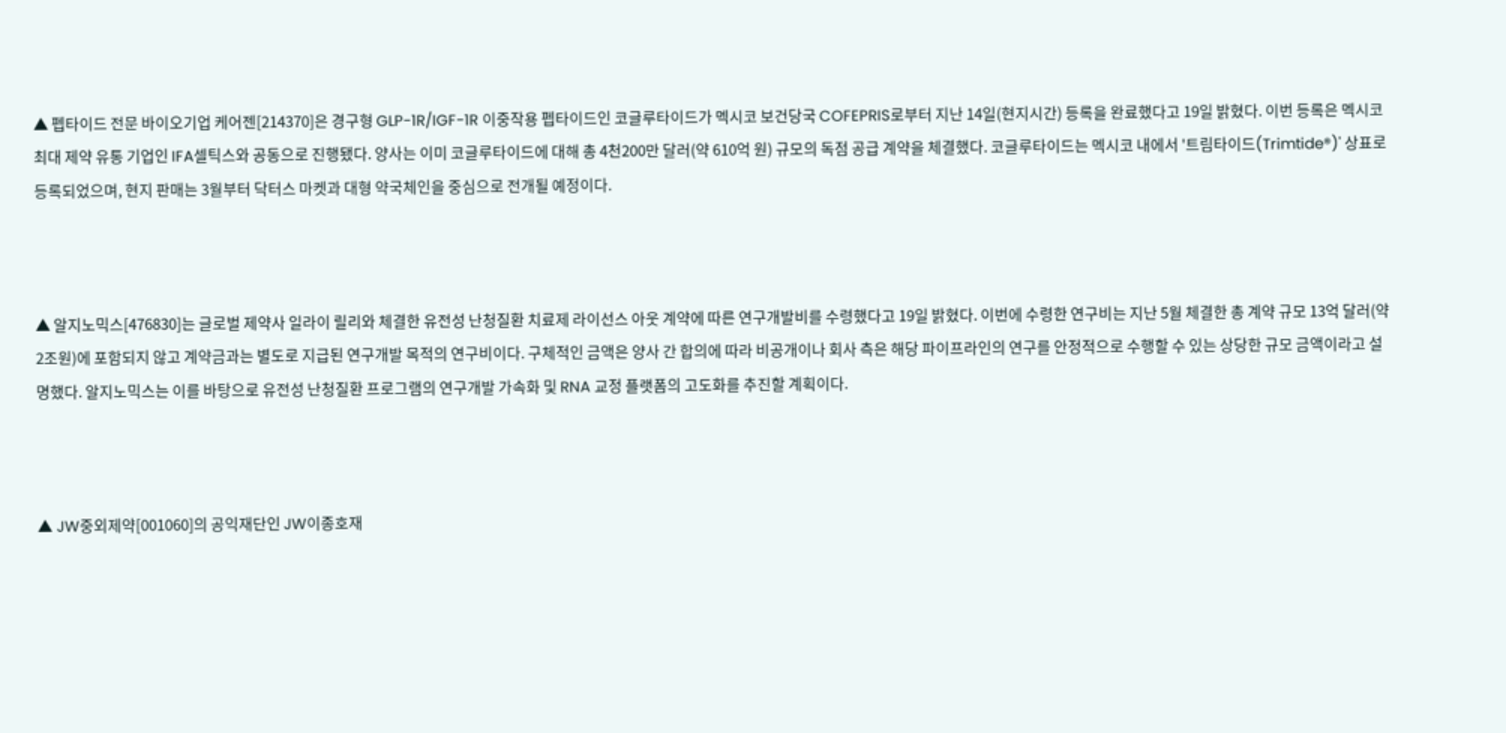▲ 펩타이드 전문 바이오기업 케어젠[214370]은 경구형 GLP-1R/IGF-1R 이중작용 펩타이드인 코글루타이드가 멕시코 보건당국 COFEPRIS로부터 지난 14일(현지시간) 등록을 완료했다고 19일 밝혔다. 이번 등록은 멕시코 최대 제약 유통 기업인 IFA셀틱스와 공동으로 진행됐다. 양사는 이미 코글루타이드에 대해 총 4천200만 달러(약 610억 원) 규모의 독점 공급 계약을 체결했다. 코글루타이드는 멕시코 내에서 '트림타이드(Trimtide®)' 상표로 등록되었으며, 현지 판매는 3월부터 닥터스 마켓과 대형 약국체인을 중심으로 전개될 예정이다.



▲ 알지노믹스[476830]는 글로벌 제약사 일라이 릴리와 체결한 유전성 난청질환 치료제 라이선스 아웃 계약에 따른 연구개발비를 수령했다고 19일 밝혔다. 이번에 수령한 연구비는 지난 5월 체결한 총 계약 규모 13억 달러(약 2조원)에 포함되지 않고 계약금과는 별도로 지급된 연구개발 목적의 연구비이다. 구체적인 금액은 양사 간 합의에 따라 비공개이나 회사 측은 해당 파이프라인의 연구를 안정적으로 수행할 수 있는 상당한 규모 금액이라고 설명했다. 알지노믹스는 이를 바탕으로 유전성 난청질환 프로그램의 연구개발 가속화 및 RNA 교정 플랫폼의 고도화를 추진할 계획이다.



▲ JW중외제약[001060]의 공익재단인 JW이종호재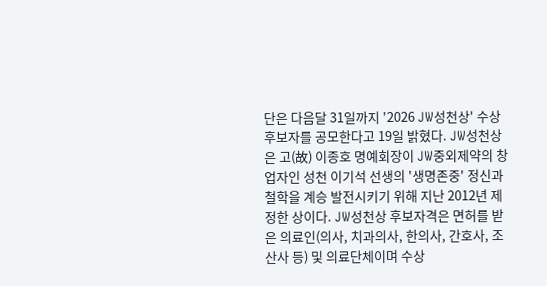단은 다음달 31일까지 '2026 JW성천상' 수상 후보자를 공모한다고 19일 밝혔다. JW성천상은 고(故) 이종호 명예회장이 JW중외제약의 창업자인 성천 이기석 선생의 '생명존중' 정신과 철학을 계승 발전시키기 위해 지난 2012년 제정한 상이다. JW성천상 후보자격은 면허를 받은 의료인(의사, 치과의사, 한의사, 간호사, 조산사 등) 및 의료단체이며 수상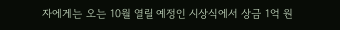자에게는 오는 10월 열릴 예정인 시상식에서 상금 1억 원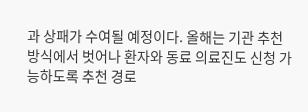과 상패가 수여될 예정이다. 올해는 기관 추천 방식에서 벗어나 환자와 동료 의료진도 신청 가능하도록 추천 경로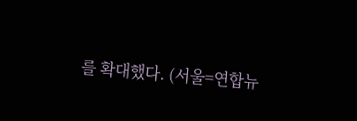를 확대했다. (서울=연합뉴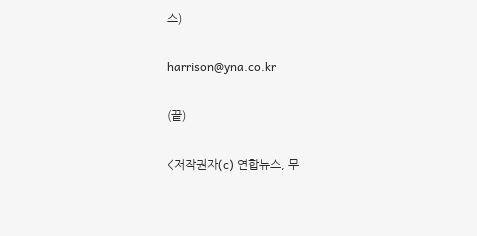스)

harrison@yna.co.kr

(끝)

<저작권자(c) 연합뉴스, 무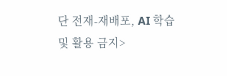단 전재-재배포, AI 학습 및 활용 금지>